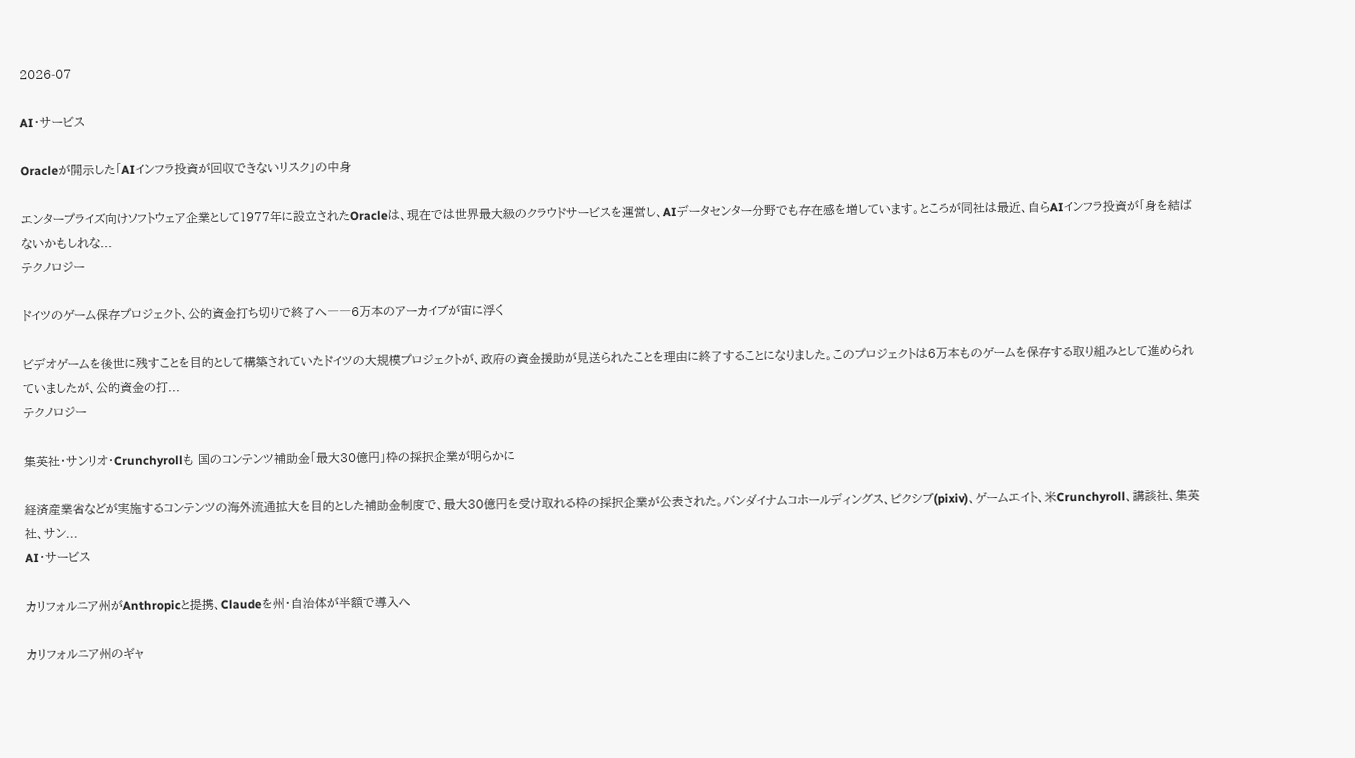2026-07

AI・サービス

Oracleが開示した「AIインフラ投資が回収できないリスク」の中身

エンタープライズ向けソフトウェア企業として1977年に設立されたOracleは、現在では世界最大級のクラウドサービスを運営し、AIデータセンター分野でも存在感を増しています。ところが同社は最近、自らAIインフラ投資が「身を結ばないかもしれな...
テクノロジー

ドイツのゲーム保存プロジェクト、公的資金打ち切りで終了へ――6万本のアーカイブが宙に浮く

ビデオゲームを後世に残すことを目的として構築されていたドイツの大規模プロジェクトが、政府の資金援助が見送られたことを理由に終了することになりました。このプロジェクトは6万本ものゲームを保存する取り組みとして進められていましたが、公的資金の打...
テクノロジー

集英社・サンリオ・Crunchyrollも 国のコンテンツ補助金「最大30億円」枠の採択企業が明らかに

経済産業省などが実施するコンテンツの海外流通拡大を目的とした補助金制度で、最大30億円を受け取れる枠の採択企業が公表された。バンダイナムコホールディングス、ピクシブ(pixiv)、ゲームエイト、米Crunchyroll、講談社、集英社、サン...
AI・サービス

カリフォルニア州がAnthropicと提携、Claudeを州・自治体が半額で導入へ

カリフォルニア州のギャ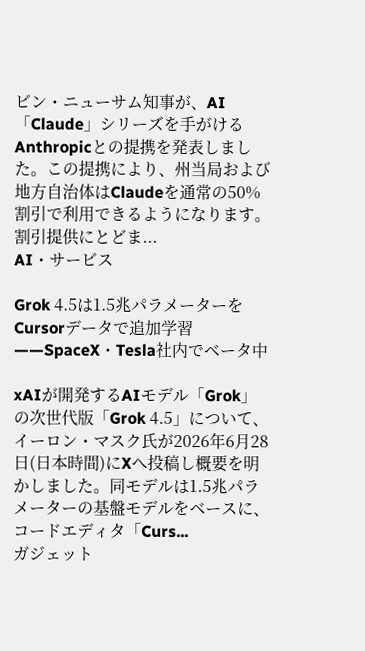ビン・ニューサム知事が、AI「Claude」シリーズを手がけるAnthropicとの提携を発表しました。この提携により、州当局および地方自治体はClaudeを通常の50%割引で利用できるようになります。割引提供にとどま...
AI・サービス

Grok 4.5は1.5兆パラメーターをCursorデータで追加学習——SpaceX・Tesla社内でベータ中

xAIが開発するAIモデル「Grok」の次世代版「Grok 4.5」について、イーロン・マスク氏が2026年6月28日(日本時間)にXへ投稿し概要を明かしました。同モデルは1.5兆パラメーターの基盤モデルをベースに、コードエディタ「Curs...
ガジェット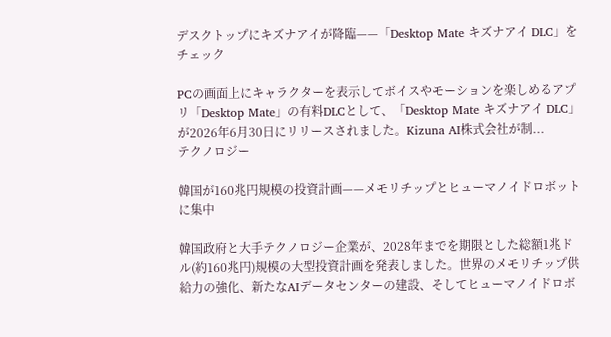デスクトップにキズナアイが降臨——「Desktop Mate キズナアイ DLC」をチェック

PCの画面上にキャラクターを表示してボイスやモーションを楽しめるアプリ「Desktop Mate」の有料DLCとして、「Desktop Mate キズナアイ DLC」が2026年6月30日にリリースされました。Kizuna AI株式会社が制...
テクノロジー

韓国が160兆円規模の投資計画——メモリチップとヒューマノイドロボットに集中

韓国政府と大手テクノロジー企業が、2028年までを期限とした総額1兆ドル(約160兆円)規模の大型投資計画を発表しました。世界のメモリチップ供給力の強化、新たなAIデータセンターの建設、そしてヒューマノイドロボ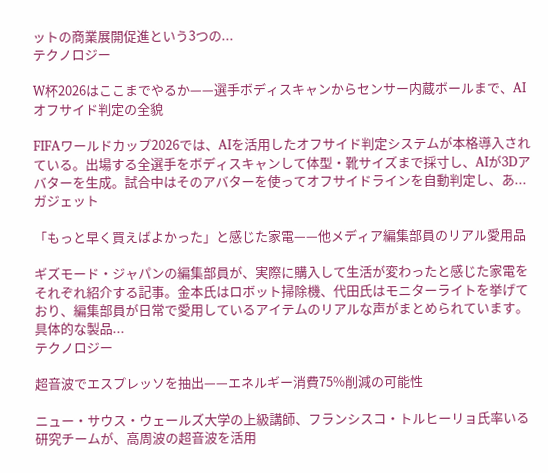ットの商業展開促進という3つの...
テクノロジー

W杯2026はここまでやるか——選手ボディスキャンからセンサー内蔵ボールまで、AIオフサイド判定の全貌

FIFAワールドカップ2026では、AIを活用したオフサイド判定システムが本格導入されている。出場する全選手をボディスキャンして体型・靴サイズまで採寸し、AIが3Dアバターを生成。試合中はそのアバターを使ってオフサイドラインを自動判定し、あ...
ガジェット

「もっと早く買えばよかった」と感じた家電——他メディア編集部員のリアル愛用品

ギズモード・ジャパンの編集部員が、実際に購入して生活が変わったと感じた家電をそれぞれ紹介する記事。金本氏はロボット掃除機、代田氏はモニターライトを挙げており、編集部員が日常で愛用しているアイテムのリアルな声がまとめられています。具体的な製品...
テクノロジー

超音波でエスプレッソを抽出——エネルギー消費75%削減の可能性

ニュー・サウス・ウェールズ大学の上級講師、フランシスコ・トルヒーリョ氏率いる研究チームが、高周波の超音波を活用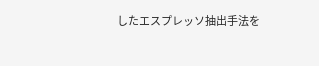したエスプレッソ抽出手法を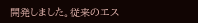開発しました。従来のエス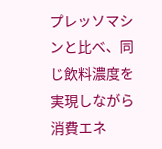プレッソマシンと比べ、同じ飲料濃度を実現しながら消費エネ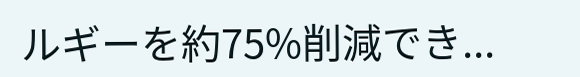ルギーを約75%削減でき...